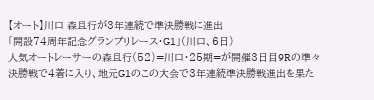【オート】川口 森且行が3年連続で準決勝戦に進出
「開設74周年記念グランプリレース・G1」(川口、6日)
人気オートレーサーの森且行(52)=川口・25期=が開催3日目9Rの準々決勝戦で4着に入り、地元G1のこの大会で3年連続準決勝戦進出を果た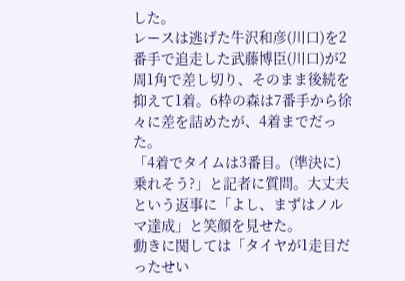した。
レースは逃げた牛沢和彦(川口)を2番手で追走した武藤博臣(川口)が2周1角で差し切り、そのまま後続を抑えて1着。6枠の森は7番手から徐々に差を詰めたが、4着までだった。
「4着でタイムは3番目。(準決に)乗れそう?」と記者に質問。大丈夫という返事に「よし、まずはノルマ達成」と笑顔を見せた。
動きに関しては「タイヤが1走目だったせい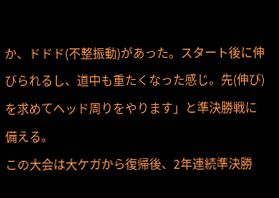か、ドドド(不整振動)があった。スタート後に伸びられるし、道中も重たくなった感じ。先(伸び)を求めてヘッド周りをやります」と準決勝戦に備える。
この大会は大ケガから復帰後、2年連続準決勝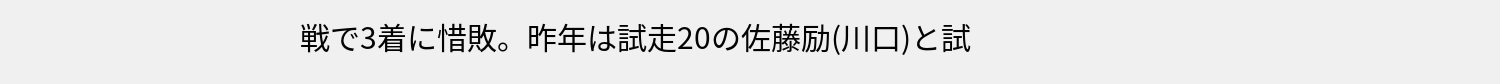戦で3着に惜敗。昨年は試走20の佐藤励(川口)と試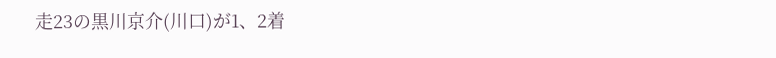走23の黒川京介(川口)が1、2着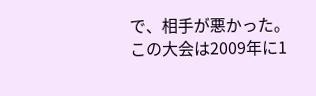で、相手が悪かった。
この大会は2009年に1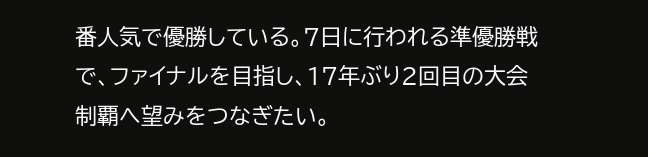番人気で優勝している。7日に行われる準優勝戦で、ファイナルを目指し、17年ぶり2回目の大会制覇へ望みをつなぎたい。